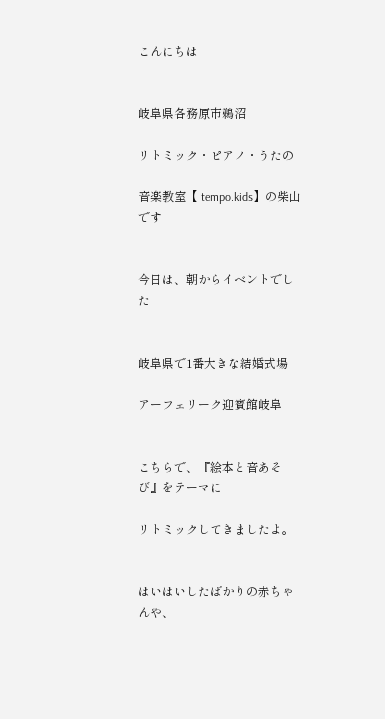こんにちは


岐阜県各務原市鵜沼

リトミック・ピアノ・うたの

音楽教室【 tempo.kids】の柴山です


今日は、朝からイベントでした


岐阜県で1番大きな結婚式場

アーフェリーク迎賓館岐阜


こちらで、『絵本と音あそび』をテーマに

リトミックしてきましたよ。


はいはいしたばかりの赤ちゃんや、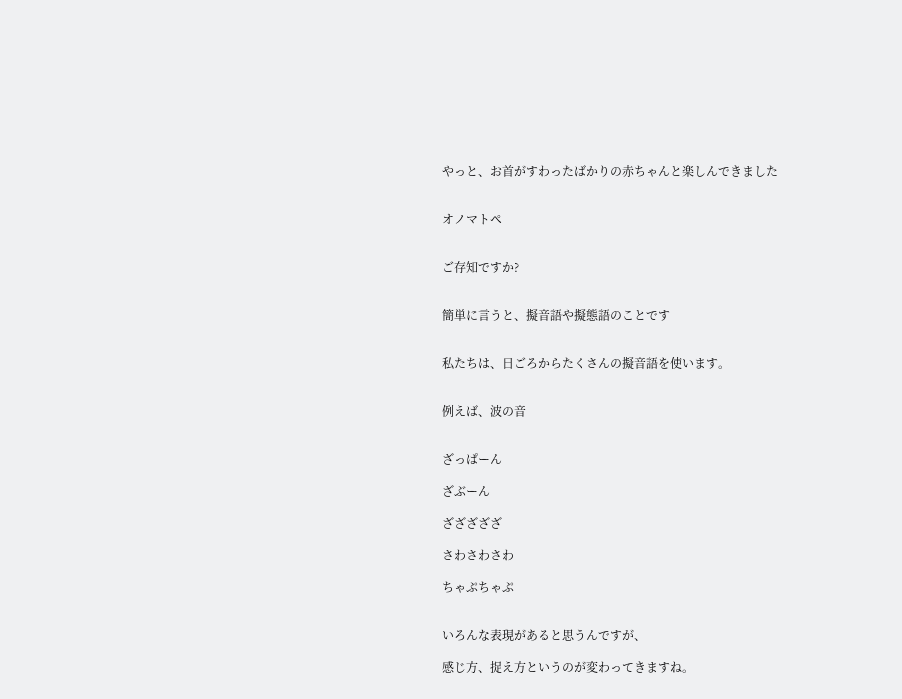やっと、お首がすわったばかりの赤ちゃんと楽しんできました


オノマトペ


ご存知ですか?


簡単に言うと、擬音語や擬態語のことです


私たちは、日ごろからたくさんの擬音語を使います。


例えば、波の音


ざっぱーん

ざぶーん

ざざざざざ

さわさわさわ

ちゃぷちゃぷ


いろんな表現があると思うんですが、

感じ方、捉え方というのが変わってきますね。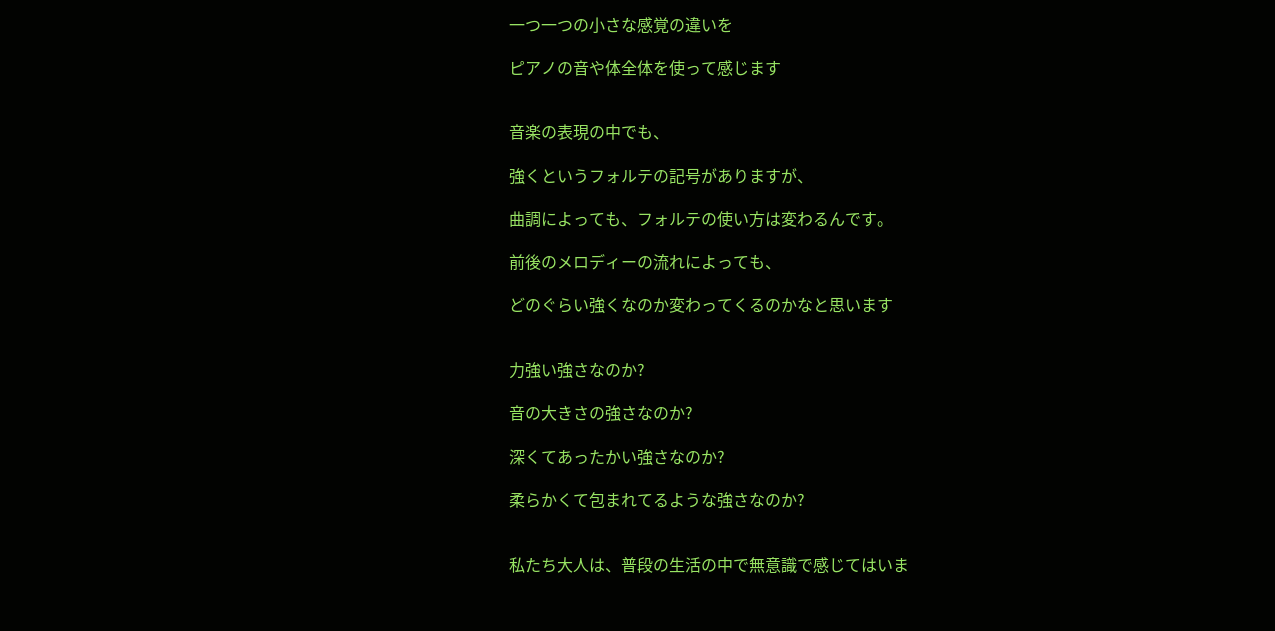一つ一つの小さな感覚の違いを

ピアノの音や体全体を使って感じます


音楽の表現の中でも、

強くというフォルテの記号がありますが、

曲調によっても、フォルテの使い方は変わるんです。

前後のメロディーの流れによっても、

どのぐらい強くなのか変わってくるのかなと思います


力強い強さなのか?

音の大きさの強さなのか?

深くてあったかい強さなのか?

柔らかくて包まれてるような強さなのか?


私たち大人は、普段の生活の中で無意識で感じてはいま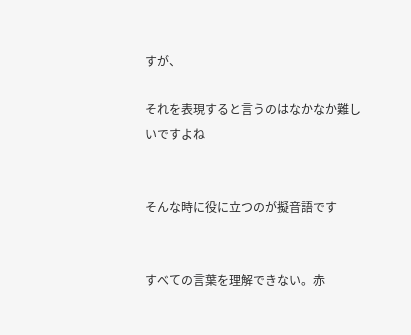すが、

それを表現すると言うのはなかなか難しいですよね


そんな時に役に立つのが擬音語です


すべての言葉を理解できない。赤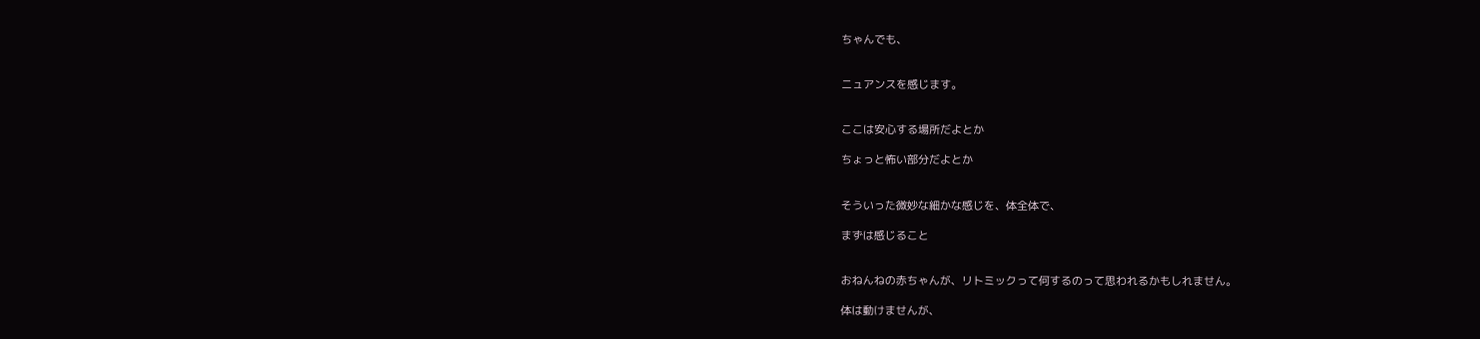ちゃんでも、


ニュアンスを感じます。


ここは安心する場所だよとか

ちょっと怖い部分だよとか


そういった微妙な細かな感じを、体全体で、

まずは感じること


おねんねの赤ちゃんが、リトミックって何するのって思われるかもしれません。

体は動けませんが、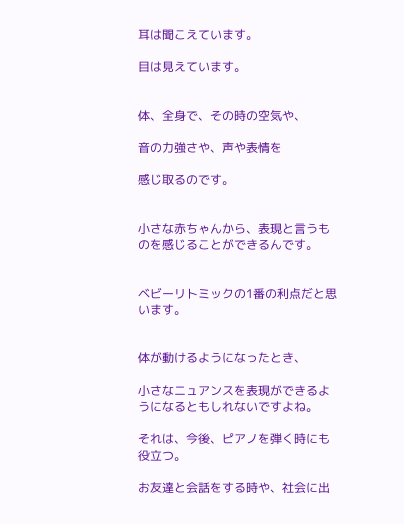耳は聞こえています。

目は見えています。


体、全身で、その時の空気や、

音の力強さや、声や表情を

感じ取るのです。


小さな赤ちゃんから、表現と言うものを感じることができるんです。


ベビーリトミックの1番の利点だと思います。


体が動けるようになったとき、

小さなニュアンスを表現ができるようになるともしれないですよね。

それは、今後、ピアノを弾く時にも役立つ。

お友達と会話をする時や、社会に出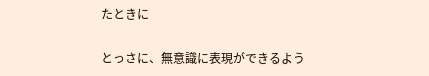たときに

とっさに、無意識に表現ができるよう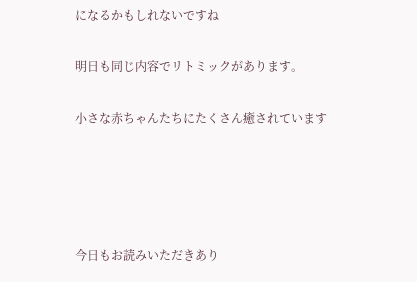になるかもしれないですね


明日も同じ内容でリトミックがあります。


小さな赤ちゃんたちにたくさん癒されています







今日もお読みいただきあり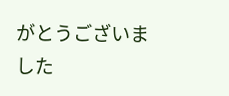がとうございました